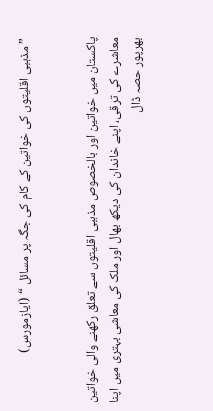”مذہبی اقلیتوں کی خواتین کے کام کی جگہ پر مسائل “ (ایازمورس)


پاکستان میں خواتین اور بالخصوص مذہبی اقلیتوں سے تعلق رکھنے والی خواتین معاشرے کی ترقی، اپنے خاندان کی دیکھ بھال اور ملک کی معاشی بہتری میں اپنا بھرپور حصہ ڈال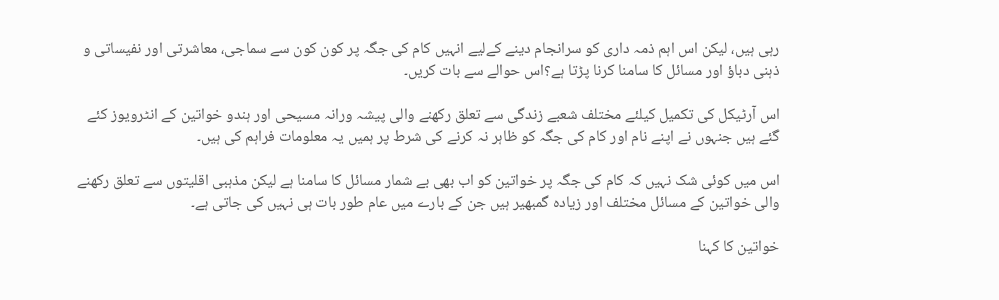رہی ہیں، لیکن اس اہم ذمہ داری کو سرانجام دینے کےلیے انہیں کام کی جگہ پر کون کون سے سماجی، معاشرتی اور نفیساتی و ذہنی دباؤ اور مسائل کا سامنا کرنا پڑتا ہے؟اس حوالے سے بات کریں۔

اس آرٹیکل کی تکمیل کیلئے مختلف شعبے زندگی سے تعلق رکھنے والی پیشہ ورانہ مسیحی اور ہندو خواتین کے انٹرویوز کئے گئے ہیں جنہوں نے اپنے نام اور کام کی جگہ کو ظاہر نہ کرنے کی شرط پر ہمیں یہ معلومات فراہم کی ہیں۔

اس میں کوئی شک نہیں کہ کام کی جگہ پر خواتین کو اب بھی بے شمار مسائل کا سامنا ہے لیکن مذہبی اقلیتوں سے تعلق رکھنے والی خواتین کے مسائل مختلف اور زیادہ گمبھیر ہیں جن کے بارے میں عام طور بات ہی نہیں کی جاتی ہے۔

خواتین کا کہنا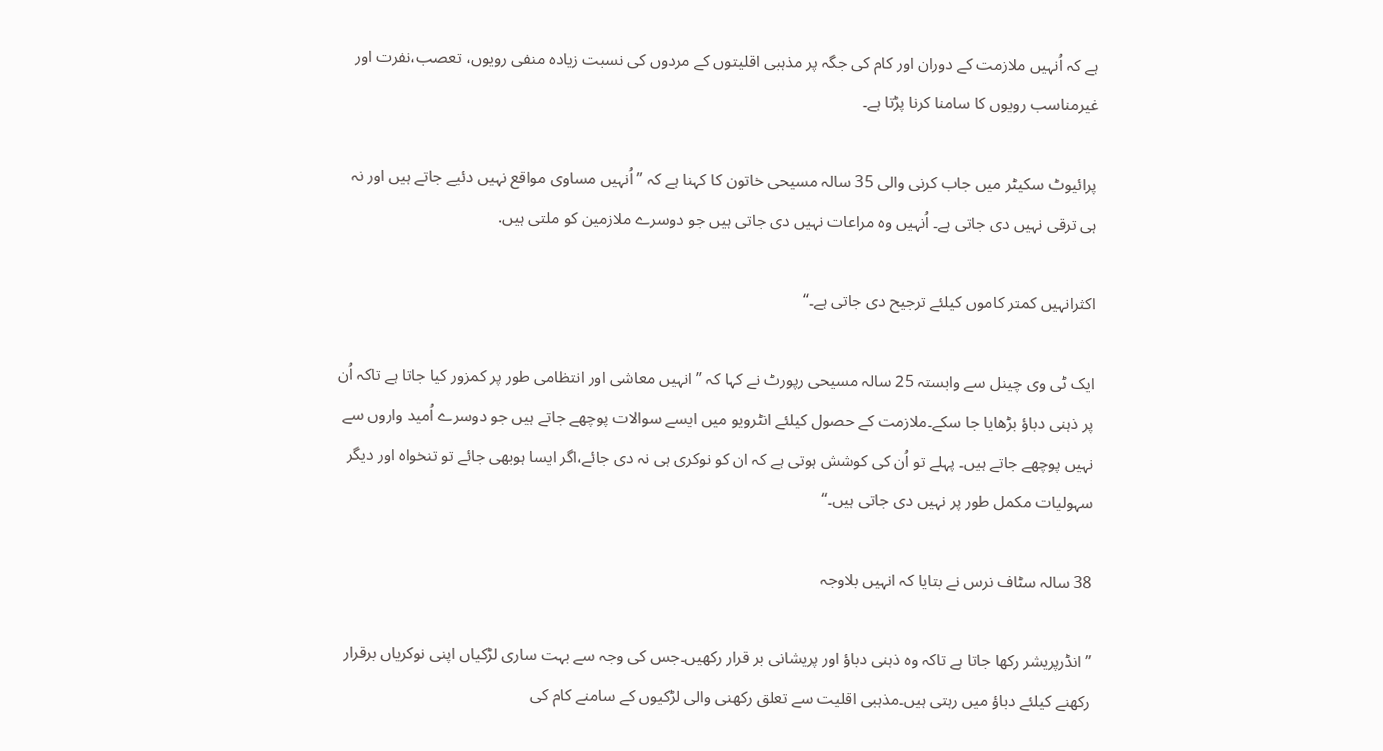ہے کہ اُنہیں ملازمت کے دوران اور کام کی جگہ پر مذہبی اقلیتوں کے مردوں کی نسبت زیادہ منفی رویوں، تعصب،نفرت اور غیرمناسب رویوں کا سامنا کرنا پڑتا ہے۔

پرائیوٹ سکیٹر میں جاب کرنی والی 35 سالہ مسیحی خاتون کا کہنا ہے کہ ”اُنہیں مساوی مواقع نہیں دئیے جاتے ہیں اور نہ ہی ترقی نہیں دی جاتی ہے۔ اُنہیں وہ مراعات نہیں دی جاتی ہیں جو دوسرے ملازمین کو ملتی ہیں.

اکثرانہیں کمتر کاموں کیلئے ترجیح دی جاتی ہے۔“

ایک ٹی وی چینل سے وابستہ 25 سالہ مسیحی رپورٹ نے کہا کہ ”انہیں معاشی اور انتظامی طور پر کمزور کیا جاتا ہے تاکہ اُن پر ذہنی دباؤ بڑھایا جا سکے۔ملازمت کے حصول کیلئے انٹرویو میں ایسے سوالات پوچھے جاتے ہیں جو دوسرے اُمید واروں سے نہیں پوچھے جاتے ہیں۔ پہلے تو اُن کی کوشش ہوتی ہے کہ ان کو نوکری ہی نہ دی جائے،اگر ایسا ہوبھی جائے تو تنخواہ اور دیگر سہولیات مکمل طور پر نہیں دی جاتی ہیں۔“

38 سالہ سٹاف نرس نے بتایا کہ انہیں بلاوجہ

”انڈرپریشر رکھا جاتا ہے تاکہ وہ ذہنی دباؤ اور پریشانی بر قرار رکھیں۔جس کی وجہ سے بہت ساری لڑکیاں اپنی نوکریاں برقرار رکھنے کیلئے دباؤ میں رہتی ہیں۔مذہبی اقلیت سے تعلق رکھنی والی لڑکیوں کے سامنے کام کی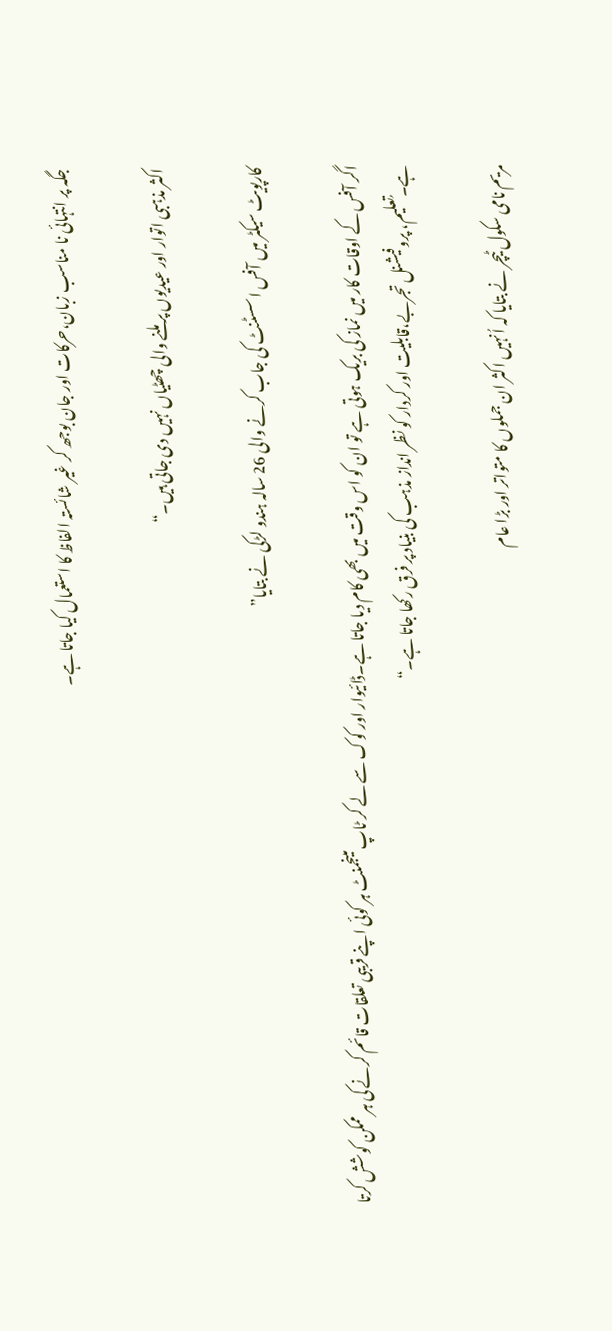جگہ پر انتہائی نا مناسب زبان،حرکات اور جان بوجھ کر غیر شائستہ الفاظ کا استعمال کیا جاتا ہے۔

اکثر مذہبی اتوار اور عیدیوں پر ملنے والی چھٹیاں نہیں دی جاتی ہیں۔“

کارپویٹ سیکٹر میں آفس اسسٹنٹ کی جاب کرنے والی 26 سالہ ہندو لڑکی نے بتایا”

اگر آفس کے اوقات کار میں نماز کی بریک ہوتی ہے تو ان کو اس وقت میں بھی کام دیا جاتا ہے۔ڈائیوار اور کوک سے لے کر ٹاپ مینجمنٹ ہر کوئی اپنے قریبی تعلقات قائم کرنے کی ہر ممکن کوشش کرتا ہے۔ُتعلیم، پروفیشنل تجربے،قابلیت اور کردار کو نظر انداز مذہب کی بنیاد پر فرق رکھا جاتا ہے۔“

مریم نامی سکول ٹیچر نے بتایا کہ اُنہیں اکثر ان جملوں کا متواتر اور بڑا عام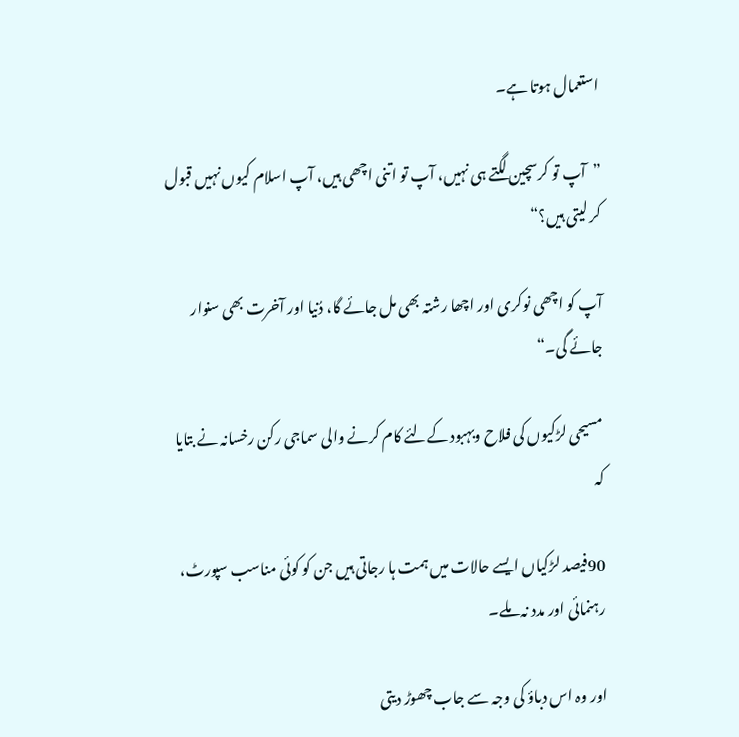استعمال ہوتا ہے۔

”آپ تو کرسچین لگتے ہی نہیں، آپ تو اتنی اچھی ہیں، آپ اسلام کیوں نہیں قبول کر لیتی ہیں؟“

آپ کو اچھی نوکری اور اچھا رشتہ بھی مل جائے گا، دُنیا اور آخرت بھی سنوار جائے گی۔“

مسیحی لڑکیوں کی فلاح وبہبود کےلئے کام کرنے والی سماجی رکن رخسانہ نے بتایا کہ

90فیصد لڑکیاں ایسے حالات میں ہمت ہا رجاتی ہیں جن کو کوئی مناسب سپورٹ، رہنمائی اور مدد نہ ملے۔

اور وہ اس دباؤ کی وجہ سے جاب چھوڑ دیتی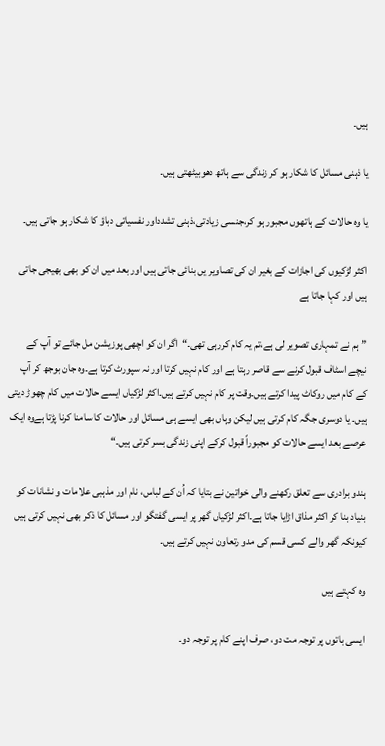ہیں۔

یا ذہنی مسائل کا شکار ہو کر زندگی سے ہاتھ دھوبیٹھتی ہیں۔

یا وہ حالات کے ہاتھوں مجبور ہو کر،جنسی زیادتی،ذہنی تشدداور نفسیاتی دباؤ کا شکار ہو جاتی ہیں۔

اکثر لڑکیوں کی اجازات کے بغیر ان کی تصاویر یں بنائی جاتی ہیں اور بعد میں ان کو بھی بھیجی جاتی ہیں اور کہا جاتا ہے

”ہم نے تمہاری تصویر لی ہے،تم یہ کام کررہی تھی۔“اگر ان کو اچھی پوزیشن مل جائے تو آپ کے نیچے اسٹاف قبول کرنے سے قاصر رہتا ہے اور کام نہیں کرتا اور نہ سپورٹ کرتا ہے۔وہ جان بوجھ کر آپ کے کام میں روکاٹ پیدا کرتے ہیں۔وقت پر کام نہیں کرتے ہیں۔اکثر لڑکیاں ایسے حالات میں کام چھوڑ دیتی ہیں۔ یا دوسری جگہ کام کرتی ہیں لیکن وہاں بھی ایسے ہی مسائل اور حالات کا سامنا کرنا پڑتا ہےوہ ایک عرصے بعد ایسے حالات کو مجبوراً قبول کرکے اپنی زندگی بسر کرتی ہیں۔“

ہندو برادری سے تعلق رکھنے والی خواتین نے بتایا کہ اُن کے لباس، نام اور مذہبی علامات و نشانات کو بنیاد بنا کر اکثر مذاق اڑایا جاتا ہے۔اکثر لڑکیاں گھر پر ایسی گفتگو اور مسائل کا ذکر بھی نہیں کرتی ہیں کیونکہ گھر والے کسی قسم کی مدو رتعاون نہیں کرتے ہیں۔

وہ کہتے ہیں

ایسی باتوں پر توجہ مت دو، صرف اپنے کام پر توجہ دو۔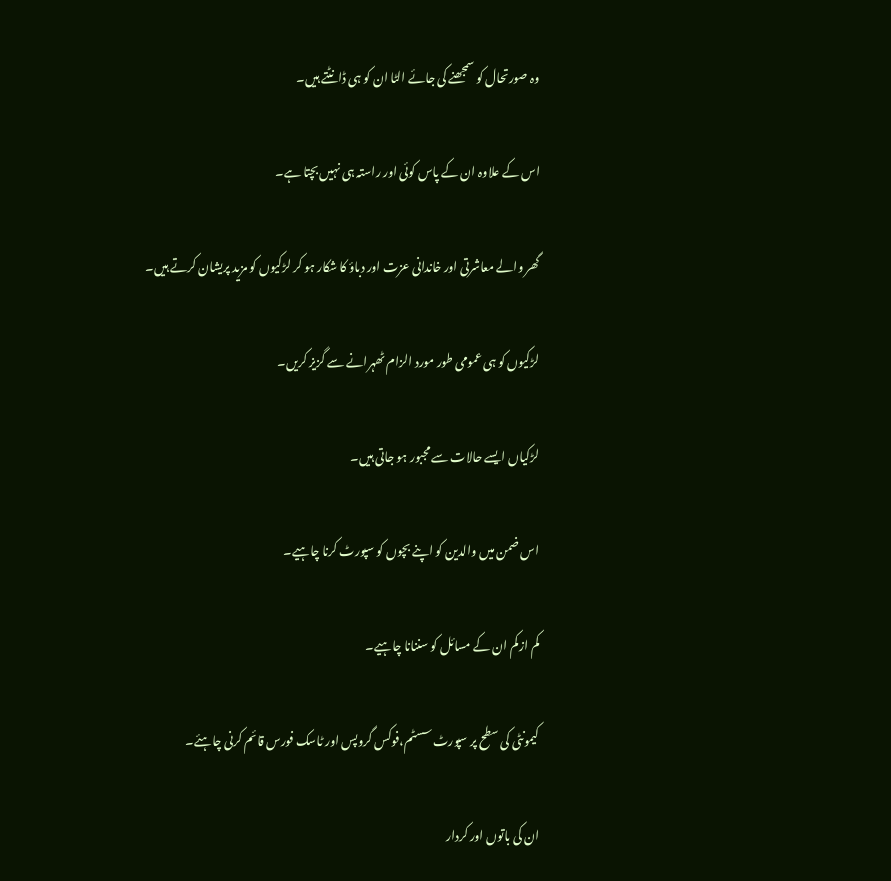وہ صورتحال کو سمجھنے کی جائے الٹا ان کو ہی ڈانٹتے ہیں۔

اس کے علاوہ ان کے پاس کوئی اور راستہ ہی نہیں بچتا ہے۔

گھر والے معاشرتی اور خاندانی عزت اور دباؤ کا شکار ہو کر لڑکیوں کو مزید پریشان کرتے ہیں۔

لڑکیوں کو ہی عمومی طور مورد الزام ٹھہرانے سے گزیز کریں۔

لڑکیاں ایسے حالات سے مجبور ہو جاتی ہیں۔

اس ضمن میں والدین کو اپنے بچوں کو سپورٹ کرنا چاہیے۔

کم ازکم ان کے مسائل کو سننانا چاہیے۔

کیمونٹی کی سطح پر سپورٹ سسٹم،فوکس گروپس اور ٹاسک فورس قائم کرنی چاہئے۔

ان کی باتوں اور کردار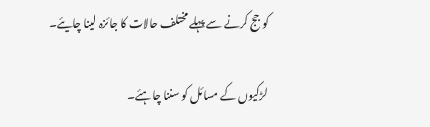کو جج کرنے سے پہلے مختلف حالات کا جائزہ لینا چایئے۔

لڑکیوں کے مسائل کو سننا چاہئے۔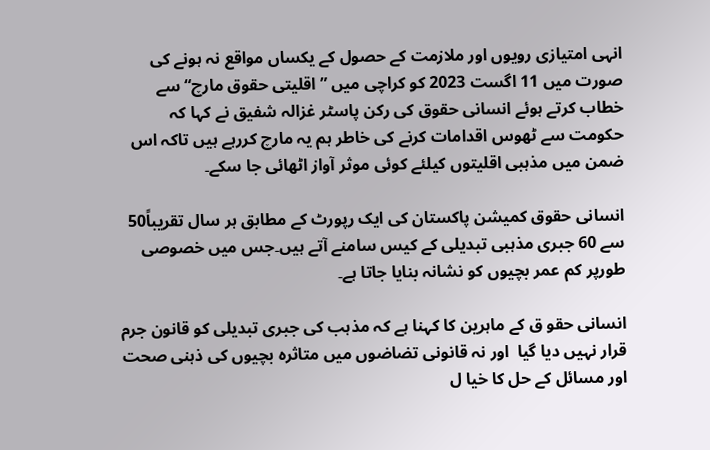انہی امتیازی رویوں اور ملازمت کے حصول کے یکساں مواقع نہ ہونے کی صورت میں 11 اگست 2023 کو کراچی میں ”اقلیتی حقوق مارچ“ سے خطاب کرتے ہوئے انسانی حقوق کی رکن پاسٹر غزالہ شفیق نے کہا کہ حکومت سے ٹھوس اقدامات کرنے کی خاطر ہم یہ مارچ کررہے ہیں تاکہ اس ضمن میں مذہبی اقلیتوں کیلئے کوئی موثر آواز اٹھائی جا سکے۔

انسانی حقوق کمیشن پاکستان کی ایک رپورٹ کے مطابق ہر سال تقریباً50 سے 60 جبری مذہبی تبدیلی کے کیس سامنے آتے ہیں۔جس میں خصوصی طورپر کم عمر بچیوں کو نشانہ بنایا جاتا ہے۔

انسانی حقو ق کے ماہرین کا کہنا ہے کہ مذہب کی جبری تبدیلی کو قانون جرم قرار نہیں دیا گیا  اور نہ قانونی تضاضوں میں متاثرہ بچیوں کی ذہنی صحت اور مسائل کے حل کا خیا ل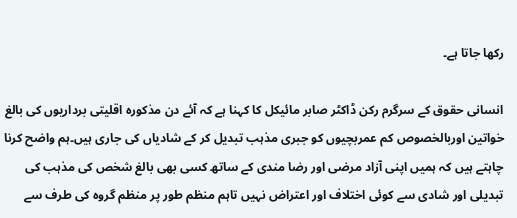رکھا جاتا ہے۔

انسانی حقوق کے سرگرم رکن ڈاکٹر صابر مائیکل کا کہنا ہے کہ آئے دن مذکورہ اقلیتی برداریوں کی بالغ خواتین اوربالخصوص کم عمربچیوں کو جبری مذہب تبدیل کر کے شادیاں کی جاری ہیں۔ہم واضح کرنا چاہتے ہیں کہ ہمیں اپنی آزاد مرضی اور رضا مندی کے ساتھ کسی بھی بالغ شخص کی مذہب کی تبدیلی اور شادی سے کوئی اختلاف اور اعتراض نہیں تاہم منظم طور پر منظم گروہ کی طرف سے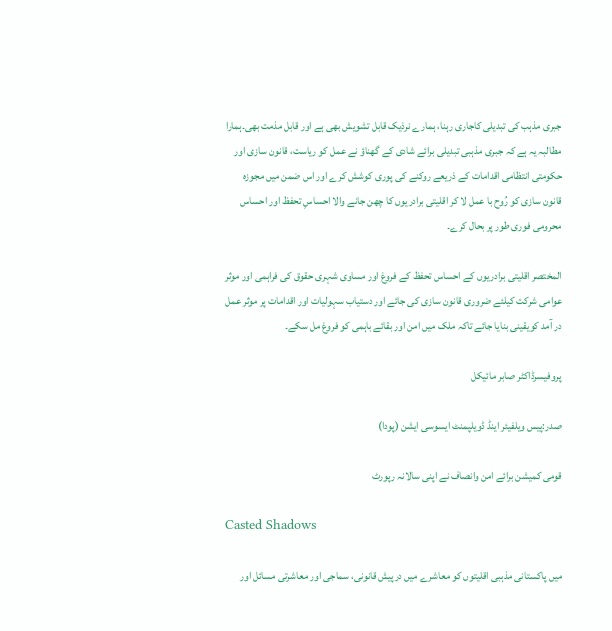جبری مذہب کی تبدیلی کاجاری رہنا، ہمارے نرذیک قابل تشویش بھی ہے اور قابل مذمت بھی۔ہمارا مطالبہ یہ ہے کہ جبری مذہبی تبدیلی برائے شادی کے گھناؤ نے عمل کو ریاست، قانون سازی اور حکومتی انتظامی اقدامات کے ذریعے روکنے کی پوری کوشش کرے اور اس ضمن میں مجوزہ قانون سازی کو رُوح با عمل لا کر اقلیتی برادریوں کا چھن جانے والا احساسِ تحفظ اور احساس محرومی فوری طور پر بحال کرے۔

المختصر اقلیتی برادریوں کے احساس تحفظ کے فروغ اور مساوی شہری حقوق کی فراہمی اور موثر عوامی شرکت کیلئے ضروری قانون سازی کی جائے اور دستیاب سہولیات اور اقدامات پر موثر عمل در آمد کویقینی بنایا جائے تاکہ ملک میں امن اور بقائے باہمی کو فروغ مل سکے۔

پروفیسرڈاکٹر صابر مائیکل

صدر:پیس ویلفیئر اینڈ ڈویلپمنٹ ایسوسی ایشن (پودا)

قومی کمیشن برائے امن وانصاف نے اپنی سالانہ رپورٹ

Casted Shadows

میں پاکستانی مذہبی اقلیتوں کو معاشرے میں درپیش قانونی، سماجی اور معاشرتی مسائل اور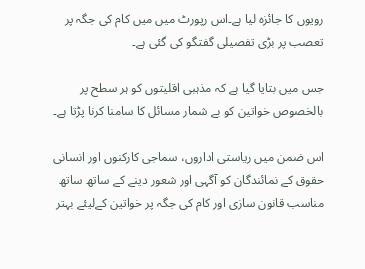رویوں کا جائزہ لیا ہے۔اس رپورٹ میں میں کام کی جگہ پر تعصب پر بڑی تفصیلی گفتگو کی گئی ہے۔

جس میں بتایا گیا ہے کہ مذہبی اقلیتوں کو ہر سطح پر بالخصوص خواتین کو بے شمار مسائل کا سامنا کرنا پڑتا ہے۔

اس ضمن میں ریاستی اداروں، سماجی کارکنوں اور انسانی حقوق کے نمائندگان کو آگہی اور شعور دینے کے ساتھ ساتھ مناسب قانون سازی اور کام کی جگہ پر خواتین کےلیئے بہتر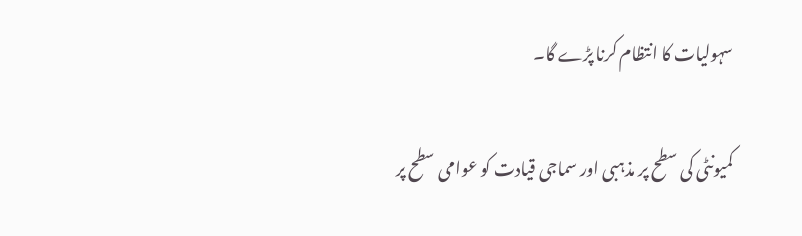سہولیات کا انتظام کرنا پڑے گا۔

کمیونٹی کی سطح پر مذہبی اور سماجی قیادت کو عوامی سطح پر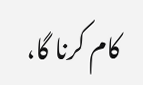کام کرنا گا،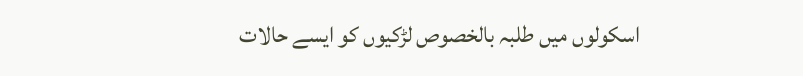اسکولوں میں طلبہ بالخصوص لڑکیوں کو ایسے حالات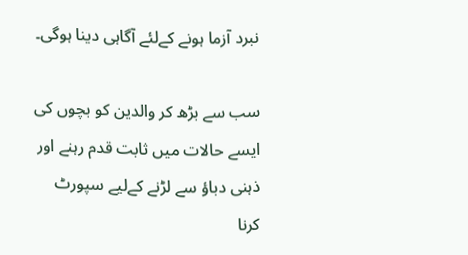نبرد آزما ہونے کےلئے آگاہی دینا ہوگی۔

سب سے بڑھ کر والدین کو بچوں کی ایسے حالات میں ثابت قدم رہنے اور ذہنی دباؤ سے لڑنے کےلیے سپورٹ کرنا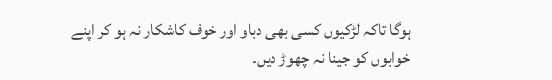ہوگا تاکہ لڑکیوں کسی بھی دباو اور خوف کاشکار نہ ہو کر اپنے خوابوں کو جینا نہ چھوڑ دیں۔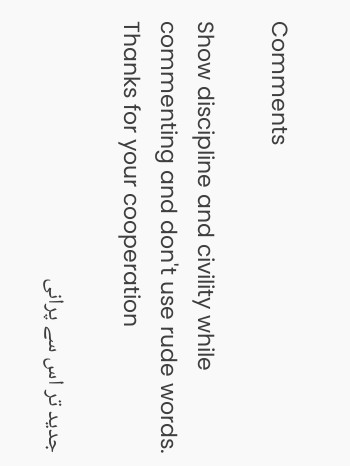Comments

Show discipline and civility while commenting and don't use rude words. Thanks for your cooperation

جدید تر اس سے پرانی